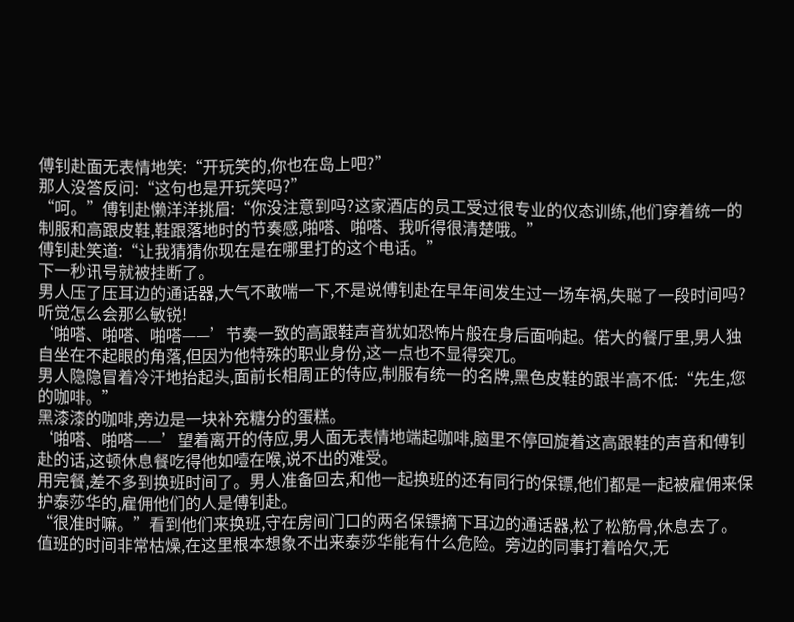傅钊赴面无表情地笑:“开玩笑的,你也在岛上吧?”
那人没答反问:“这句也是开玩笑吗?”
“呵。”傅钊赴懒洋洋挑眉:“你没注意到吗?这家酒店的员工受过很专业的仪态训练,他们穿着统一的制服和高跟皮鞋,鞋跟落地时的节奏感,啪嗒、啪嗒、我听得很清楚哦。”
傅钊赴笑道:“让我猜猜你现在是在哪里打的这个电话。”
下一秒讯号就被挂断了。
男人压了压耳边的通话器,大气不敢喘一下,不是说傅钊赴在早年间发生过一场车祸,失聪了一段时间吗?听觉怎么会那么敏锐!
‘啪嗒、啪嗒、啪嗒——’节奏一致的高跟鞋声音犹如恐怖片般在身后面响起。偌大的餐厅里,男人独自坐在不起眼的角落,但因为他特殊的职业身份,这一点也不显得突兀。
男人隐隐冒着冷汗地抬起头,面前长相周正的侍应,制服有统一的名牌,黑色皮鞋的跟半高不低:“先生,您的咖啡。”
黑漆漆的咖啡,旁边是一块补充糖分的蛋糕。
‘啪嗒、啪嗒——’望着离开的侍应,男人面无表情地端起咖啡,脑里不停回旋着这高跟鞋的声音和傅钊赴的话,这顿休息餐吃得他如噎在喉,说不出的难受。
用完餐,差不多到换班时间了。男人准备回去,和他一起换班的还有同行的保镖,他们都是一起被雇佣来保护泰莎华的,雇佣他们的人是傅钊赴。
“很准时嘛。”看到他们来换班,守在房间门口的两名保镖摘下耳边的通话器,松了松筋骨,休息去了。
值班的时间非常枯燥,在这里根本想象不出来泰莎华能有什么危险。旁边的同事打着哈欠,无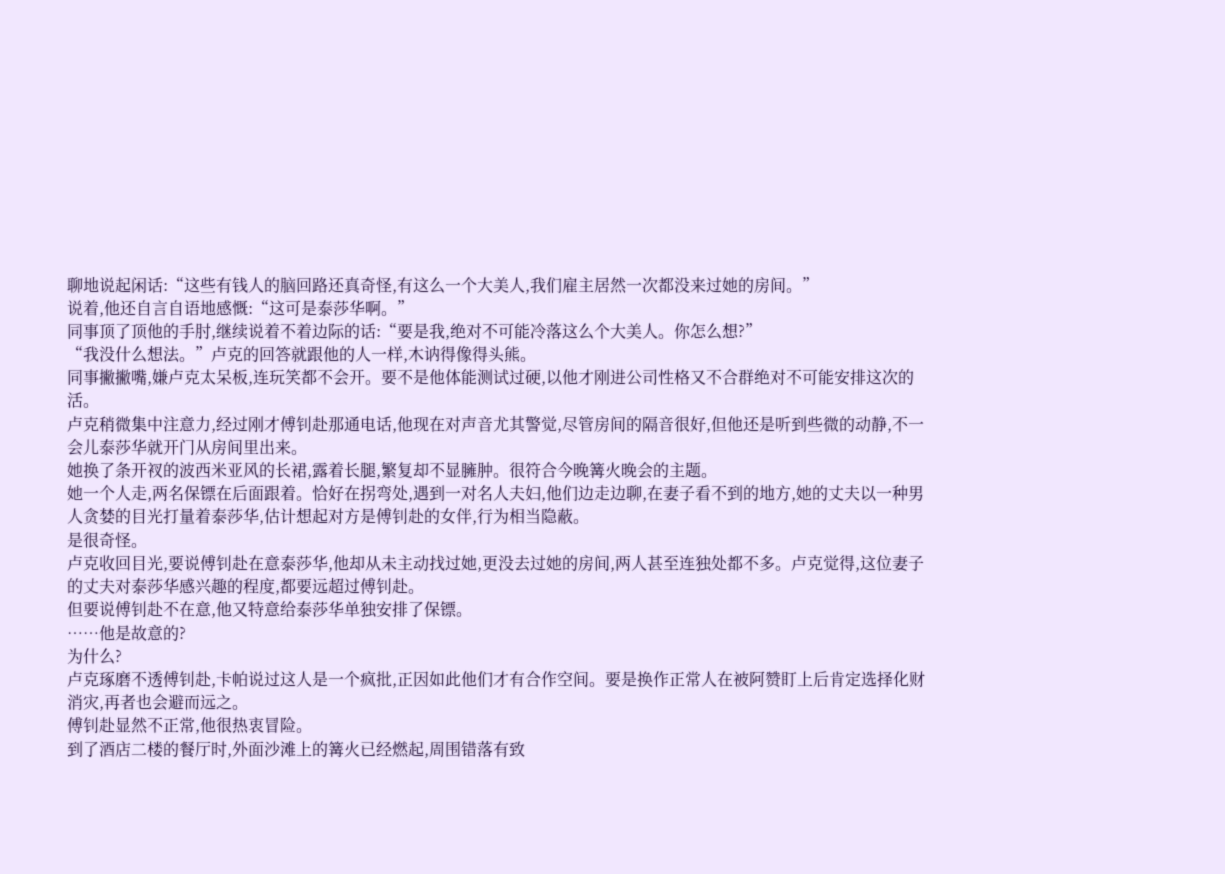聊地说起闲话:“这些有钱人的脑回路还真奇怪,有这么一个大美人,我们雇主居然一次都没来过她的房间。”
说着,他还自言自语地感慨:“这可是泰莎华啊。”
同事顶了顶他的手肘,继续说着不着边际的话:“要是我,绝对不可能冷落这么个大美人。你怎么想?”
“我没什么想法。”卢克的回答就跟他的人一样,木讷得像得头熊。
同事撇撇嘴,嫌卢克太呆板,连玩笑都不会开。要不是他体能测试过硬,以他才刚进公司性格又不合群绝对不可能安排这次的活。
卢克稍微集中注意力,经过刚才傅钊赴那通电话,他现在对声音尤其警觉,尽管房间的隔音很好,但他还是听到些微的动静,不一会儿泰莎华就开门从房间里出来。
她换了条开衩的波西米亚风的长裙,露着长腿,繁复却不显臃肿。很符合今晚篝火晚会的主题。
她一个人走,两名保镖在后面跟着。恰好在拐弯处,遇到一对名人夫妇,他们边走边聊,在妻子看不到的地方,她的丈夫以一种男人贪婪的目光打量着泰莎华,估计想起对方是傅钊赴的女伴,行为相当隐蔽。
是很奇怪。
卢克收回目光,要说傅钊赴在意泰莎华,他却从未主动找过她,更没去过她的房间,两人甚至连独处都不多。卢克觉得,这位妻子的丈夫对泰莎华感兴趣的程度,都要远超过傅钊赴。
但要说傅钊赴不在意,他又特意给泰莎华单独安排了保镖。
……他是故意的?
为什么?
卢克琢磨不透傅钊赴,卡帕说过这人是一个疯批,正因如此他们才有合作空间。要是换作正常人在被阿赞盯上后肯定选择化财消灾,再者也会避而远之。
傅钊赴显然不正常,他很热衷冒险。
到了酒店二楼的餐厅时,外面沙滩上的篝火已经燃起,周围错落有致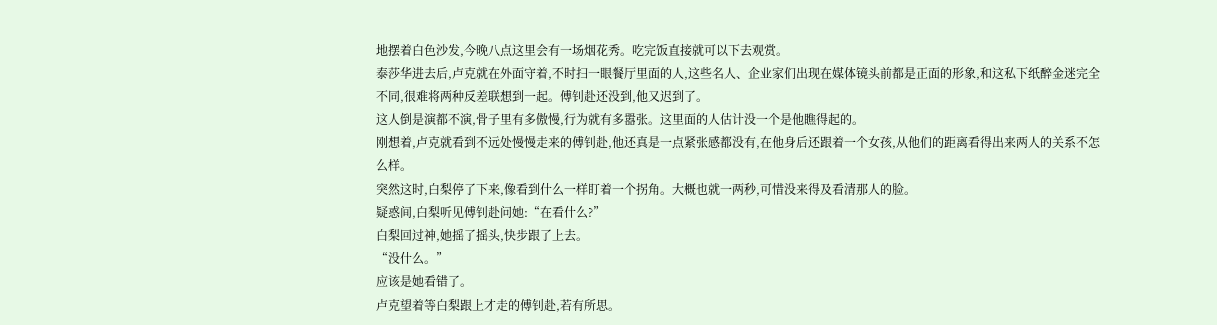地摆着白色沙发,今晚八点这里会有一场烟花秀。吃完饭直接就可以下去观赏。
泰莎华进去后,卢克就在外面守着,不时扫一眼餐厅里面的人,这些名人、企业家们出现在媒体镜头前都是正面的形象,和这私下纸醉金迷完全不同,很难将两种反差联想到一起。傅钊赴还没到,他又迟到了。
这人倒是演都不演,骨子里有多傲慢,行为就有多嚣张。这里面的人估计没一个是他瞧得起的。
刚想着,卢克就看到不远处慢慢走来的傅钊赴,他还真是一点紧张感都没有,在他身后还跟着一个女孩,从他们的距离看得出来两人的关系不怎么样。
突然这时,白梨停了下来,像看到什么一样盯着一个拐角。大概也就一两秒,可惜没来得及看清那人的脸。
疑惑间,白梨听见傅钊赴问她:“在看什么?”
白梨回过神,她摇了摇头,快步跟了上去。
“没什么。”
应该是她看错了。
卢克望着等白梨跟上才走的傅钊赴,若有所思。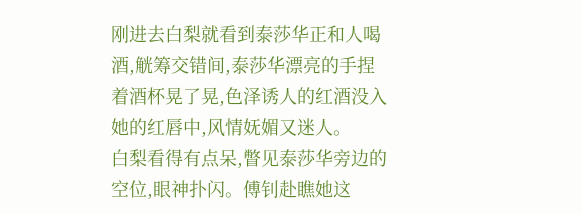刚进去白梨就看到泰莎华正和人喝酒,觥筹交错间,泰莎华漂亮的手捏着酒杯晃了晃,色泽诱人的红酒没入她的红唇中,风情妩媚又迷人。
白梨看得有点呆,瞥见泰莎华旁边的空位,眼神扑闪。傅钊赴瞧她这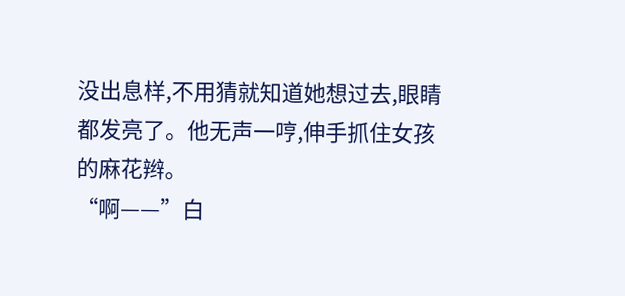没出息样,不用猜就知道她想过去,眼睛都发亮了。他无声一哼,伸手抓住女孩的麻花辫。
“啊——”白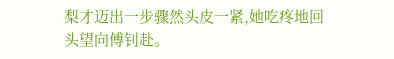梨才迈出一步骤然头皮一紧,她吃疼地回头望向傅钊赴。